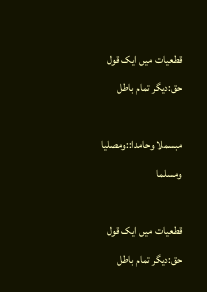قطعیات میں ایک قول حق:دیگر تمام باطل

مبسملا وحامدا::ومصلیا ومسلما

قطعیات میں ایک قول حق:دیگر تمام باطل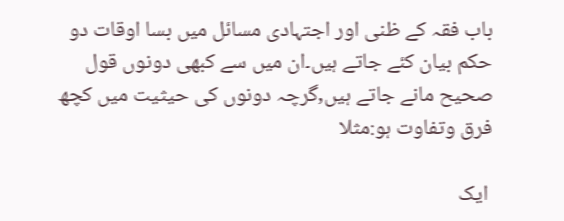باب فقہ کے ظنی اور اجتہادی مسائل میں بسا اوقات دو حکم بیان کئے جاتے ہیں۔ان میں سے کبھی دونوں قول صحیح مانے جاتے ہیں,گرچہ دونوں کی حیثیت میں کچھ فرق وتفاوت ہو:مثلا

 ایک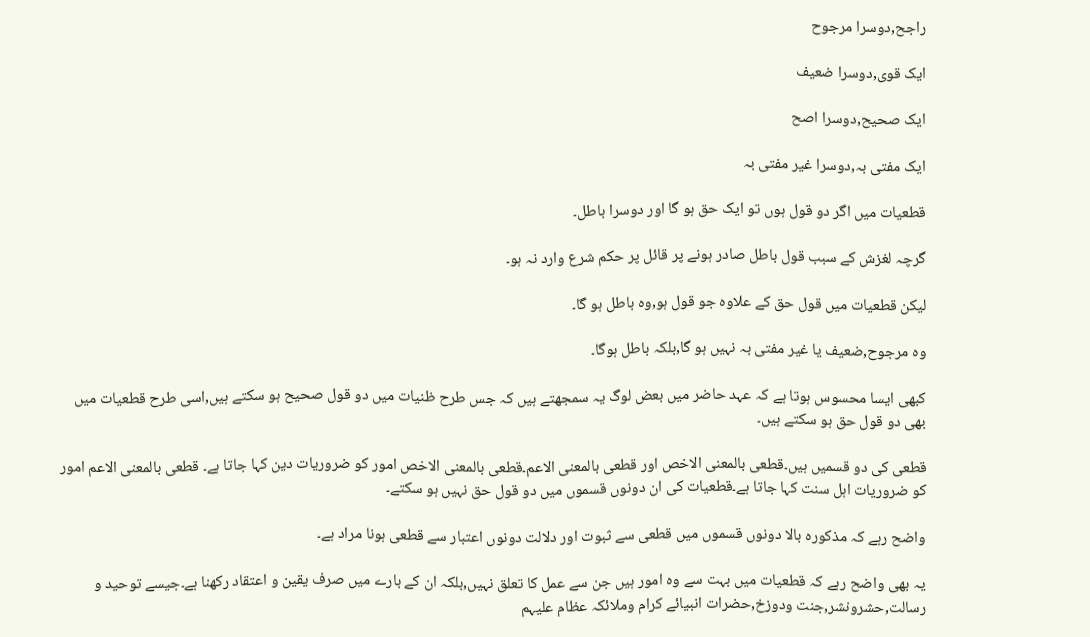راجح,دوسرا مرجوح

ایک قوی,دوسرا ضعیف

ایک صحیح,دوسرا اصح

ایک مفتی بہ,دوسرا غیر مفتی بہ

قطعیات میں اگر دو قول ہوں تو ایک حق ہو گا اور دوسرا باطل۔

گرچہ لغزش کے سبب قول باطل صادر ہونے پر قائل پر حکم شرع وارد نہ ہو۔

لیکن قطعیات میں قول حق کے علاوہ جو قول ہو,وہ باطل ہو گا۔

وہ مرجوح,ضعیف یا غیر مفتی بہ نہیں ہو گا,بلکہ باطل ہوگا۔

کبھی ایسا محسوس ہوتا ہے کہ عہد حاضر میں بعض لوگ یہ سمجھتے ہیں کہ جس طرح ظنیات میں دو قول صحیح ہو سکتے ہیں,اسی طرح قطعیات میں بھی دو قول حق ہو سکتے ہیں۔

قطعی کی دو قسمیں ہیں۔قطعی بالمعنی الاخص اور قطعی بالمعنی الاعم۔قطعی بالمعنی الاخص امور کو ضروریات دین کہا جاتا ہے۔ قطعی بالمعنی الاعم امور کو ضروریات اہل سنت کہا جاتا ہے۔قطعیات کی ان دونوں قسموں میں دو قول حق نہیں ہو سکتے۔

واضح رہے کہ مذکورہ بالا دونوں قسموں میں قطعی سے ثبوت اور دلالت دونوں اعتبار سے قطعی ہونا مراد ہے۔

یہ بھی واضح رہے کہ قطعیات میں بہت سے وہ امور ہیں جن سے عمل کا تعلق نہیں,بلکہ ان کے بارے میں صرف یقین و اعتقاد رکھنا ہے۔جیسے توحید و رسالت,حشرونشر,جنت ودوزخ,حضرات انبیائے کرام وملائکہ عظام علیہم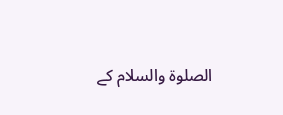الصلوۃ والسلام کے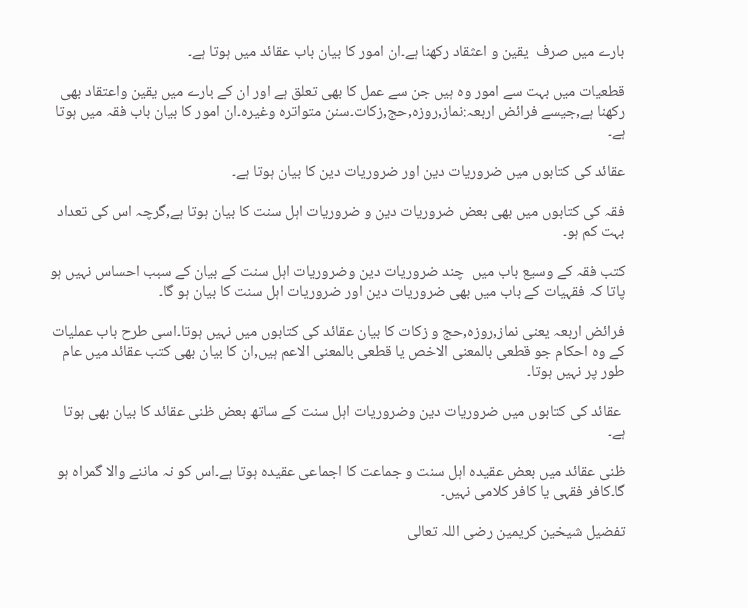بارے میں صرف  یقین و اعثقاد رکھنا ہے۔ان امور کا بیان باب عقائد میں ہوتا ہے۔

قطعیات میں بہت سے امور وہ ہیں جن سے عمل کا بھی تعلق ہے اور ان کے بارے میں یقین واعتقاد بھی رکھنا ہے,جیسے فرائض اربعہ:نماز,روزہ,حج,زکات۔سنن متواترہ وغیرہ۔ان امور کا بیان باب فقہ میں ہوتا ہے۔

عقائد کی کتابوں میں ضروریات دین اور ضروریات دین کا بیان ہوتا ہے۔

فقہ کی کتابوں میں بھی بعض ضروریات دین و ضروریات اہل سنت کا بیان ہوتا ہے,گرچہ اس کی تعداد بہت کم ہو۔

کتب فقہ کے وسیع باب میں  چند ضروریات دین وضروریات اہل سنت کے بیان کے سبب احساس نہیں ہو پاتا کہ فقہیات کے باب میں بھی ضروریات دین اور ضروریات اہل سنت کا بیان ہو گا۔

فرائض اربعہ یعنی نماز,روزہ,حج و زکات کا بیان عقائد کی کتابوں میں نہیں ہوتا۔اسی طرح باب عملیات کے وہ احکام جو قطعی بالمعنی الاخص یا قطعی بالمعنی الاعم ہیں,ان کا بیان بھی کتب عقائد میں عام طور پر نہیں ہوتا۔

 عقائد کی کتابوں میں ضروریات دین وضروریات اہل سنت کے ساتھ بعض ظنی عقائد کا بیان بھی ہوتا ہے۔

ظنی عقائد میں بعض عقیدہ اہل سنت و جماعت کا اجماعی عقیدہ ہوتا ہے۔اس کو نہ ماننے والا گمراہ ہو گا۔کافر فقہی یا کافر کلامی نہیں۔

تفضیل شیخین کریمین رضی اللہ تعالی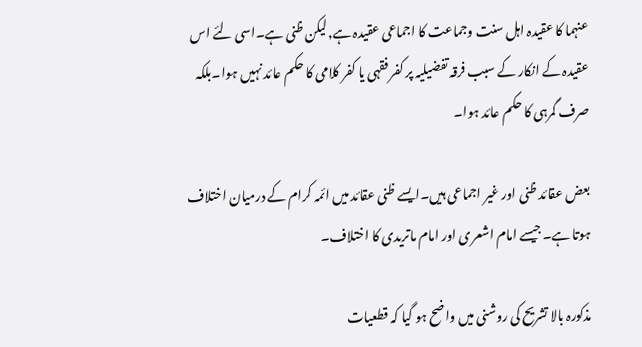عنہما کا عقیدہ اہل سنت وجماعت کا اجماعی عقیدہ ہے,لیکن ظنی ہے۔اسی لئے اس عقیدہ کے انکار کے سبب فرقہ تفضیلیہ پر کفر فقہی یا کفر کلامی کا حکم عائد نہیں ہوا۔بلکہ صرف گمرہی کا حکم عائد ہوا۔

بعض عقائد ظنی اور غیر اجماعی ہیں۔ایسے ظنی عقائد میں ائمہ کرام کے درمیان اختلاف ہوتا ہے۔جیسے امام اشعری اور امام ماتریدی کا اختلاف۔

مذکورہ بالا تشریح کی روشنی میں واضح ہو گیا کہ قطعیات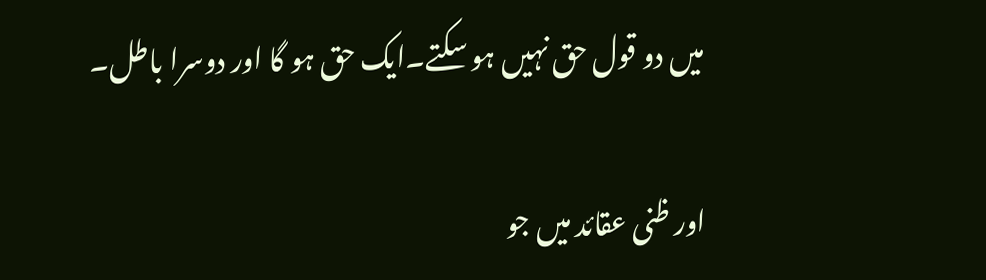میں دو قول حق نہیں ہو سکتے۔ایک حق ہو گا اور دوسرا باطل۔

اور ظنی عقائد میں جو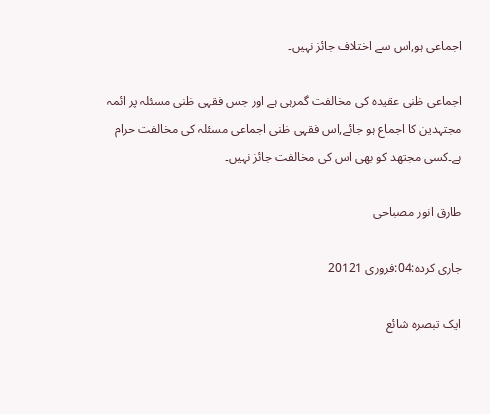اجماعی ہو,اس سے اختلاف جائز نہیں۔

اجماعی ظنی عقیدہ کی مخالفت گمرہی ہے اور جس فقہی ظنی مسئلہ پر ائمہ مجتہدین کا اجماع ہو جائے,اس فقہی ظنی اجماعی مسئلہ کی مخالفت حرام ہے۔کسی مجتھد کو بھی اس کی مخالفت جائز نہیں۔

طارق انور مصباحی

جاری کردہ:04:فروری 20121

ایک تبصرہ شائع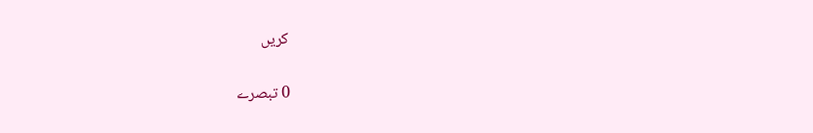کریں

0 تبصرے